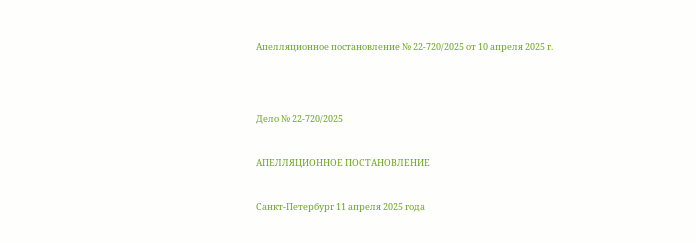Апелляционное постановление № 22-720/2025 от 10 апреля 2025 г.




Дело № 22-720/2025


АПЕЛЛЯЦИОННОЕ ПОСТАНОВЛЕНИЕ


Санкт-Петербург 11 апреля 2025 года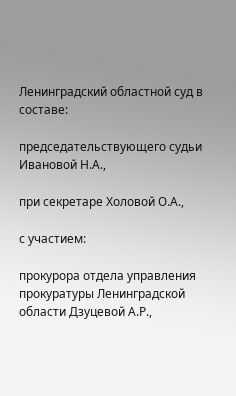Ленинградский областной суд в составе:

председательствующего судьи Ивановой Н.А.,

при секретаре Холовой О.А.,

с участием:

прокурора отдела управления прокуратуры Ленинградской области Дзуцевой А.Р.,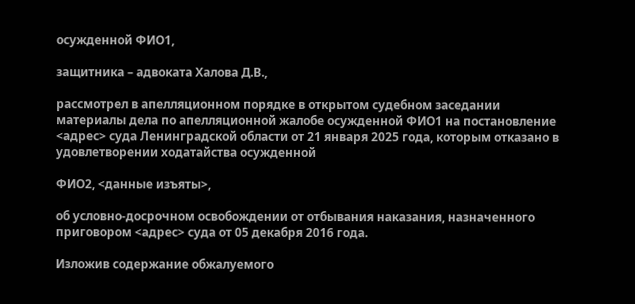осужденной ФИО1,

защитника – адвоката Халова Д.В.,

рассмотрел в апелляционном порядке в открытом судебном заседании материалы дела по апелляционной жалобе осужденной ФИО1 на постановление <адрес> суда Ленинградской области от 21 января 2025 года, которым отказано в удовлетворении ходатайства осужденной

ФИО2, <данные изъяты>,

об условно-досрочном освобождении от отбывания наказания, назначенного приговором <адрес> суда от 05 декабря 2016 года.

Изложив содержание обжалуемого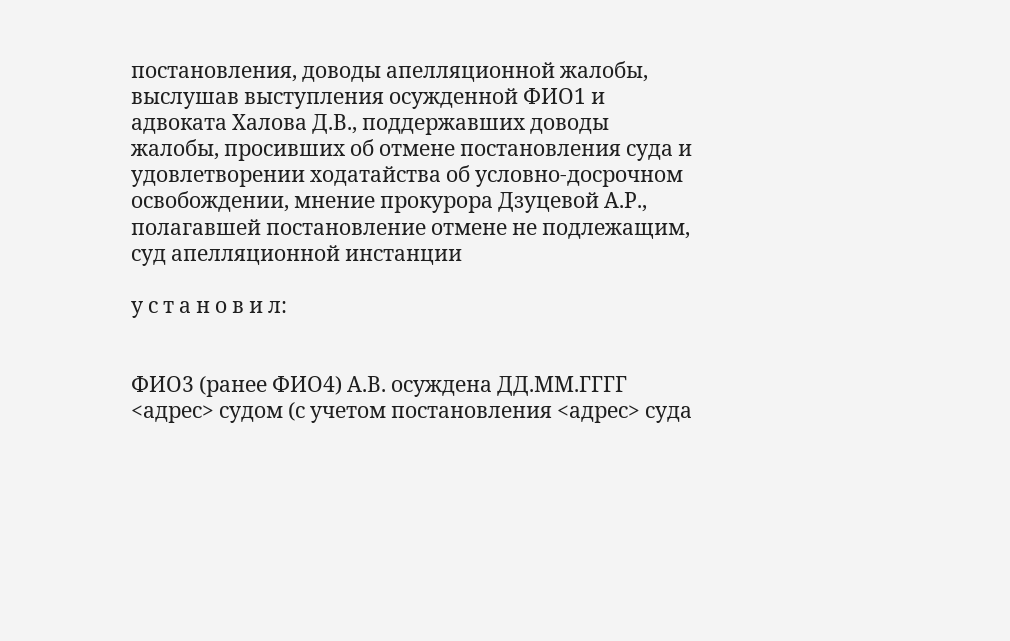постановления, доводы апелляционной жалобы, выслушав выступления осужденной ФИО1 и адвоката Халова Д.В., поддержавших доводы жалобы, просивших об отмене постановления суда и удовлетворении ходатайства об условно-досрочном освобождении, мнение прокурора Дзуцевой А.Р., полагавшей постановление отмене не подлежащим, суд апелляционной инстанции

у с т а н о в и л:


ФИО3 (ранее ФИО4) А.В. осуждена ДД.ММ.ГГГГ <адрес> судом (с учетом постановления <адрес> суда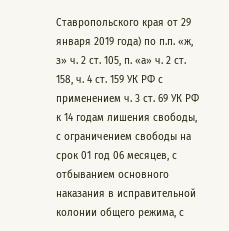Ставропольского края от 29 января 2019 года) по п.п. «ж, з» ч. 2 ст. 105, п. «а» ч. 2 ст. 158, ч. 4 ст. 159 УК РФ с применением ч. 3 ст. 69 УК РФ к 14 годам лишения свободы, с ограничением свободы на срок 01 год 06 месяцев, с отбыванием основного наказания в исправительной колонии общего режима, с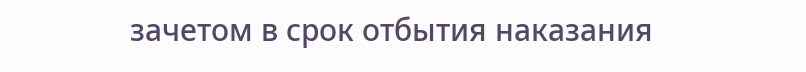зачетом в срок отбытия наказания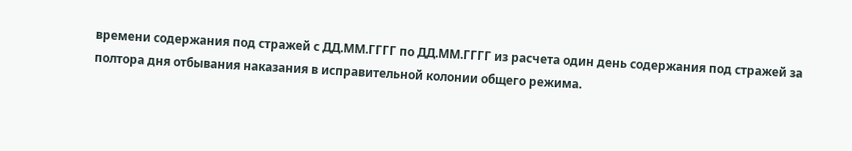времени содержания под стражей с ДД.ММ.ГГГГ по ДД.ММ.ГГГГ из расчета один день содержания под стражей за полтора дня отбывания наказания в исправительной колонии общего режима.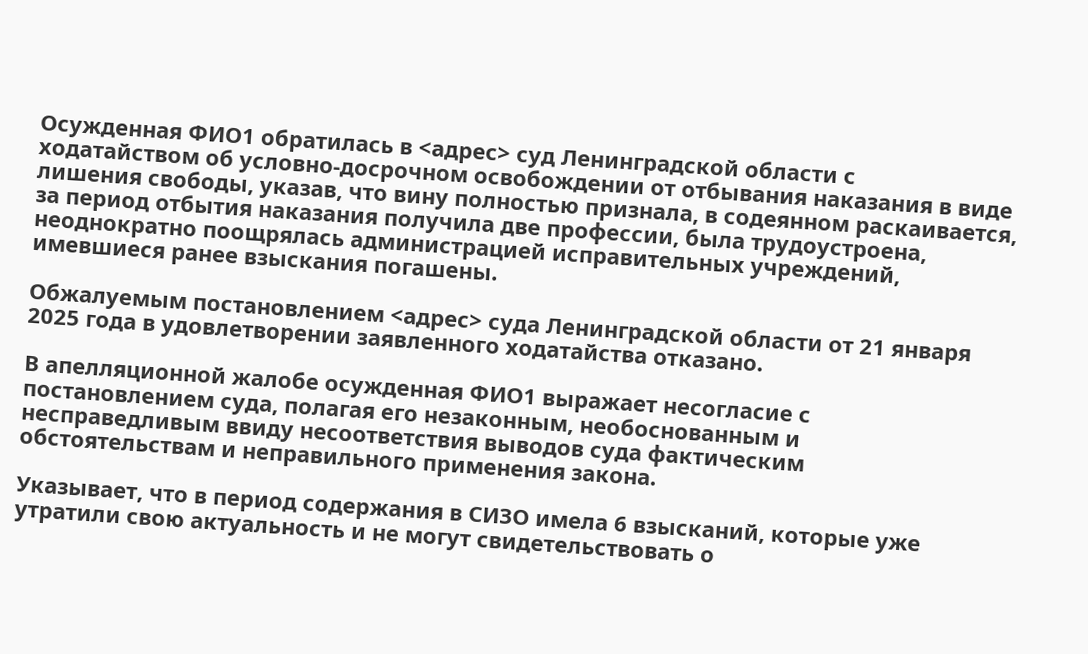Осужденная ФИО1 обратилась в <адрес> суд Ленинградской области с ходатайством об условно-досрочном освобождении от отбывания наказания в виде лишения свободы, указав, что вину полностью признала, в содеянном раскаивается, за период отбытия наказания получила две профессии, была трудоустроена, неоднократно поощрялась администрацией исправительных учреждений, имевшиеся ранее взыскания погашены.

Обжалуемым постановлением <адрес> суда Ленинградской области от 21 января 2025 года в удовлетворении заявленного ходатайства отказано.

В апелляционной жалобе осужденная ФИО1 выражает несогласие с постановлением суда, полагая его незаконным, необоснованным и несправедливым ввиду несоответствия выводов суда фактическим обстоятельствам и неправильного применения закона.

Указывает, что в период содержания в СИЗО имела 6 взысканий, которые уже утратили свою актуальность и не могут свидетельствовать о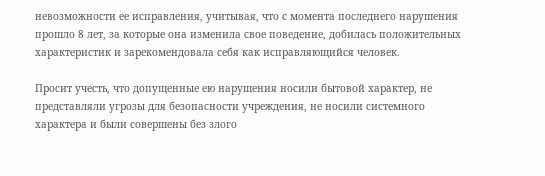невозможности ее исправления, учитывая, что с момента последнего нарушения прошло 8 лет, за которые она изменила свое поведение, добилась положительных характеристик и зарекомендовала себя как исправляющийся человек.

Просит учесть, что допущенные ею нарушения носили бытовой характер, не представляли угрозы для безопасности учреждения, не носили системного характера и были совершены без злого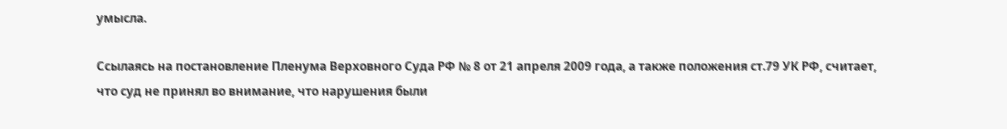умысла.

Ссылаясь на постановление Пленума Верховного Суда РФ № 8 от 21 апреля 2009 года, а также положения ст.79 УК РФ, считает, что суд не принял во внимание, что нарушения были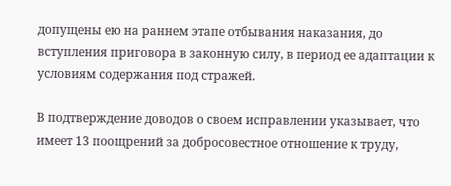допущены ею на раннем этапе отбывания наказания, до вступления приговора в законную силу, в период ее адаптации к условиям содержания под стражей.

В подтверждение доводов о своем исправлении указывает, что имеет 13 поощрений за добросовестное отношение к труду,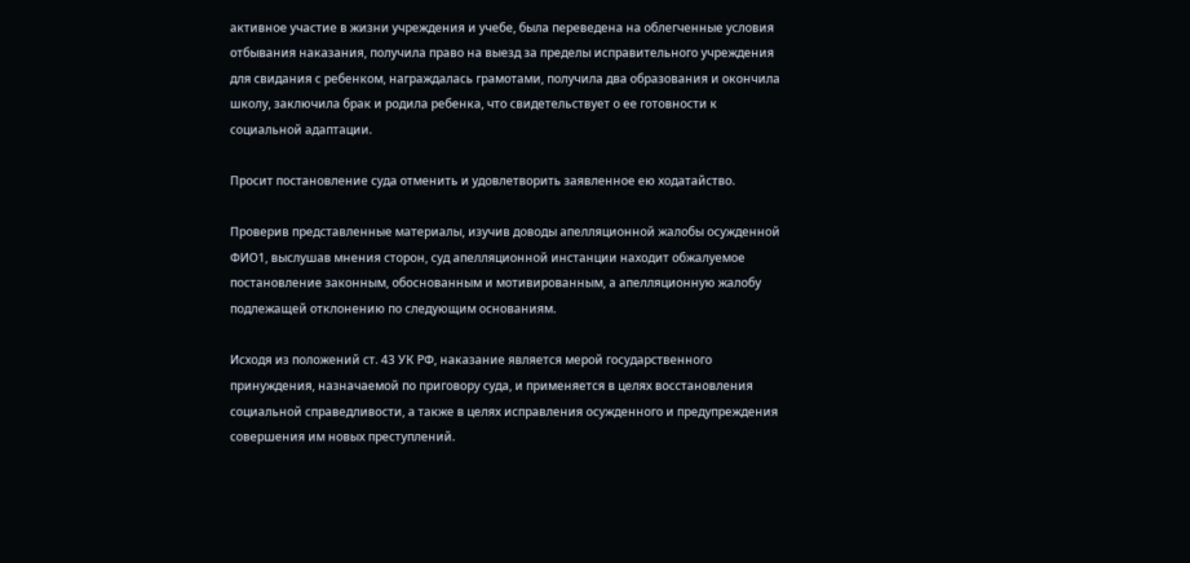активное участие в жизни учреждения и учебе, была переведена на облегченные условия отбывания наказания, получила право на выезд за пределы исправительного учреждения для свидания с ребенком, награждалась грамотами, получила два образования и окончила школу, заключила брак и родила ребенка, что свидетельствует о ее готовности к социальной адаптации.

Просит постановление суда отменить и удовлетворить заявленное ею ходатайство.

Проверив представленные материалы, изучив доводы апелляционной жалобы осужденной ФИО1, выслушав мнения сторон, суд апелляционной инстанции находит обжалуемое постановление законным, обоснованным и мотивированным, а апелляционную жалобу подлежащей отклонению по следующим основаниям.

Исходя из положений ст. 43 УК РФ, наказание является мерой государственного принуждения, назначаемой по приговору суда, и применяется в целях восстановления социальной справедливости, а также в целях исправления осужденного и предупреждения совершения им новых преступлений.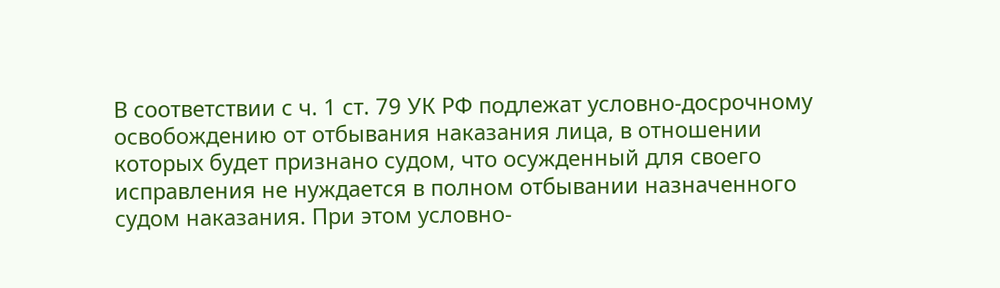В соответствии с ч. 1 ст. 79 УК РФ подлежат условно-досрочному освобождению от отбывания наказания лица, в отношении которых будет признано судом, что осужденный для своего исправления не нуждается в полном отбывании назначенного судом наказания. При этом условно-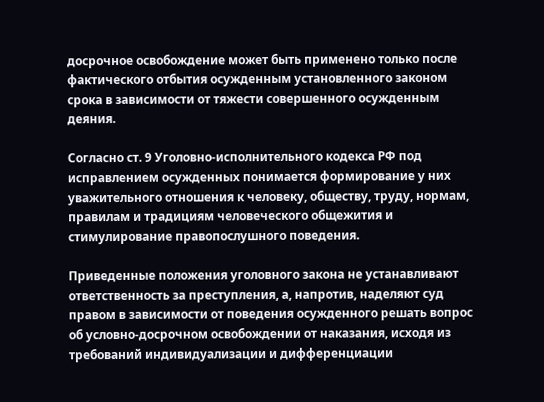досрочное освобождение может быть применено только после фактического отбытия осужденным установленного законом срока в зависимости от тяжести совершенного осужденным деяния.

Согласно ст. 9 Уголовно-исполнительного кодекса РФ под исправлением осужденных понимается формирование у них уважительного отношения к человеку, обществу, труду, нормам, правилам и традициям человеческого общежития и стимулирование правопослушного поведения.

Приведенные положения уголовного закона не устанавливают ответственность за преступления, а, напротив, наделяют суд правом в зависимости от поведения осужденного решать вопрос об условно-досрочном освобождении от наказания, исходя из требований индивидуализации и дифференциации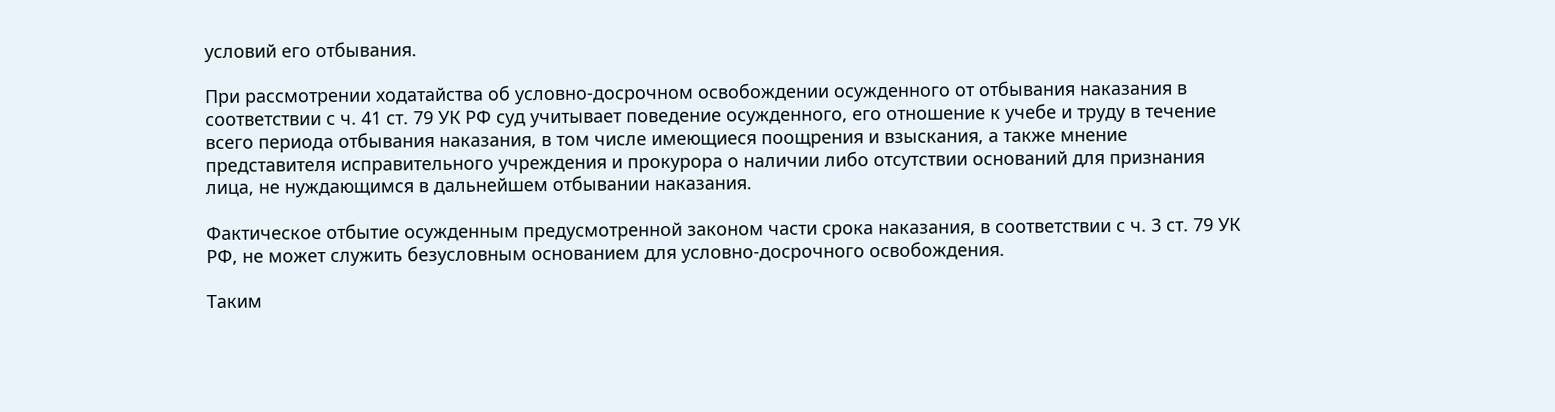условий его отбывания.

При рассмотрении ходатайства об условно-досрочном освобождении осужденного от отбывания наказания в соответствии с ч. 41 ст. 79 УК РФ суд учитывает поведение осужденного, его отношение к учебе и труду в течение всего периода отбывания наказания, в том числе имеющиеся поощрения и взыскания, а также мнение представителя исправительного учреждения и прокурора о наличии либо отсутствии оснований для признания лица, не нуждающимся в дальнейшем отбывании наказания.

Фактическое отбытие осужденным предусмотренной законом части срока наказания, в соответствии с ч. 3 ст. 79 УК РФ, не может служить безусловным основанием для условно-досрочного освобождения.

Таким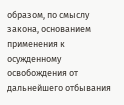образом, по смыслу закона, основанием применения к осужденному освобождения от дальнейшего отбывания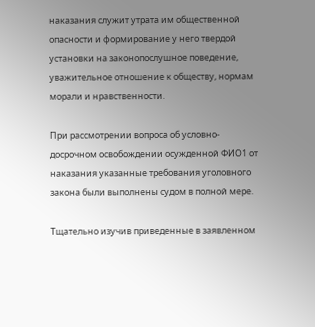наказания служит утрата им общественной опасности и формирование у него твердой установки на законопослушное поведение, уважительное отношение к обществу, нормам морали и нравственности.

При рассмотрении вопроса об условно-досрочном освобождении осужденной ФИО1 от наказания указанные требования уголовного закона были выполнены судом в полной мере.

Тщательно изучив приведенные в заявленном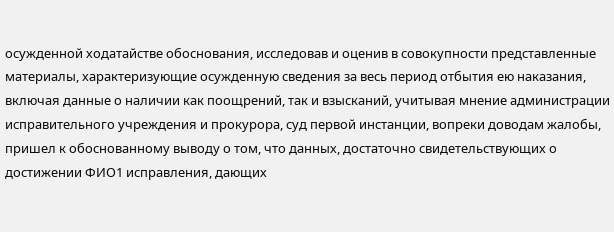осужденной ходатайстве обоснования, исследовав и оценив в совокупности представленные материалы, характеризующие осужденную сведения за весь период отбытия ею наказания, включая данные о наличии как поощрений, так и взысканий, учитывая мнение администрации исправительного учреждения и прокурора, суд первой инстанции, вопреки доводам жалобы, пришел к обоснованному выводу о том, что данных, достаточно свидетельствующих о достижении ФИО1 исправления, дающих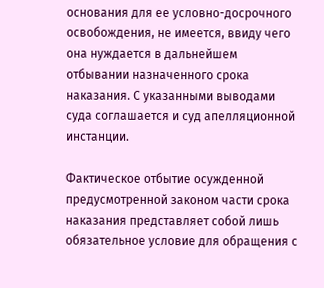основания для ее условно-досрочного освобождения, не имеется, ввиду чего она нуждается в дальнейшем отбывании назначенного срока наказания. С указанными выводами суда соглашается и суд апелляционной инстанции.

Фактическое отбытие осужденной предусмотренной законом части срока наказания представляет собой лишь обязательное условие для обращения с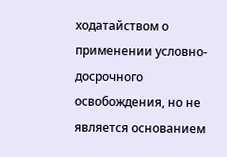ходатайством о применении условно-досрочного освобождения, но не является основанием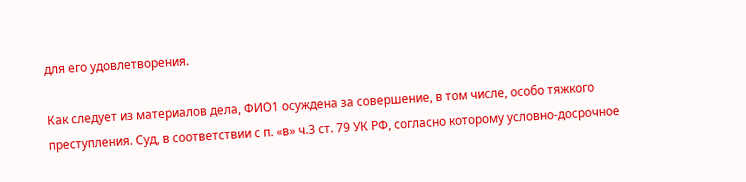для его удовлетворения.

Как следует из материалов дела, ФИО1 осуждена за совершение, в том числе, особо тяжкого преступления. Суд, в соответствии с п. «в» ч.3 ст. 79 УК РФ, согласно которому условно-досрочное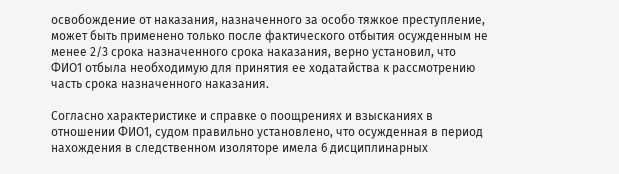освобождение от наказания, назначенного за особо тяжкое преступление, может быть применено только после фактического отбытия осужденным не менее 2/3 срока назначенного срока наказания, верно установил, что ФИО1 отбыла необходимую для принятия ее ходатайства к рассмотрению часть срока назначенного наказания.

Согласно характеристике и справке о поощрениях и взысканиях в отношении ФИО1, судом правильно установлено, что осужденная в период нахождения в следственном изоляторе имела 6 дисциплинарных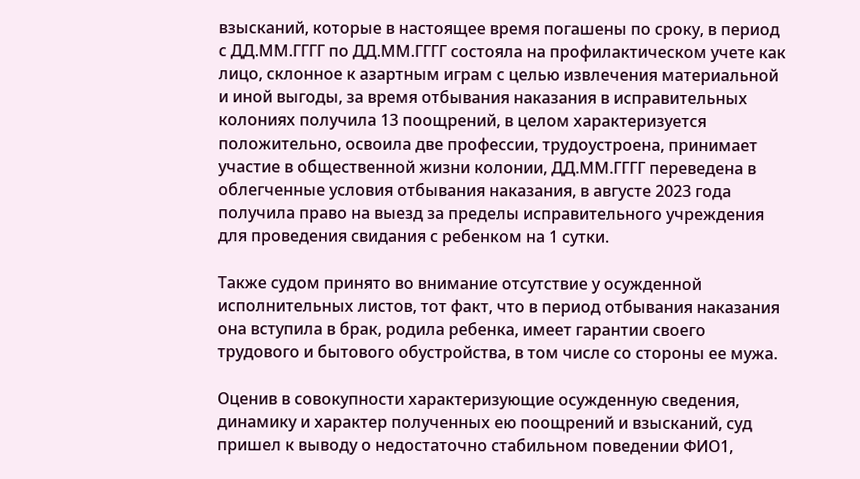взысканий, которые в настоящее время погашены по сроку, в период с ДД.ММ.ГГГГ по ДД.ММ.ГГГГ состояла на профилактическом учете как лицо, склонное к азартным играм с целью извлечения материальной и иной выгоды, за время отбывания наказания в исправительных колониях получила 13 поощрений, в целом характеризуется положительно, освоила две профессии, трудоустроена, принимает участие в общественной жизни колонии, ДД.ММ.ГГГГ переведена в облегченные условия отбывания наказания, в августе 2023 года получила право на выезд за пределы исправительного учреждения для проведения свидания с ребенком на 1 сутки.

Также судом принято во внимание отсутствие у осужденной исполнительных листов, тот факт, что в период отбывания наказания она вступила в брак, родила ребенка, имеет гарантии своего трудового и бытового обустройства, в том числе со стороны ее мужа.

Оценив в совокупности характеризующие осужденную сведения, динамику и характер полученных ею поощрений и взысканий, суд пришел к выводу о недостаточно стабильном поведении ФИО1,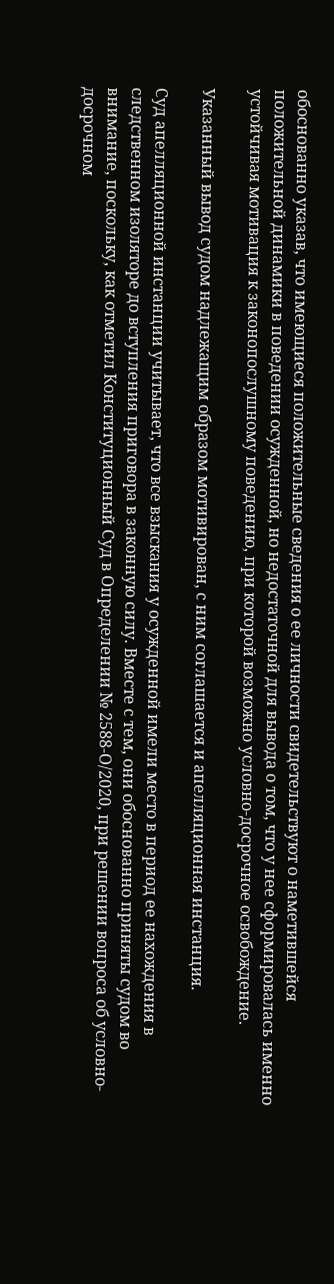обоснованно указав, что имеющиеся положительные сведения о ее личности свидетельствуют о наметившейся положительной динамики в поведении осужденной, но недостаточной для вывода о том, что у нее сформировалась именно устойчивая мотивация к законопослушному поведению, при которой возможно условно-досрочное освобождение.

Указанный вывод судом надлежащим образом мотивирован, с ним соглашается и апелляционная инстанция.

Суд апелляционной инстанции учитывает, что все взыскания у осужденной имели место в период ее нахождения в следственном изоляторе до вступления приговора в законную силу. Вместе с тем, они обоснованно приняты судом во внимание, поскольку, как отметил Конституционный Суд в Определении № 2588-О/2020, при решении вопроса об условно-досрочном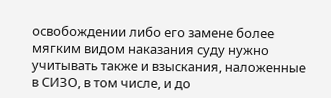освобождении либо его замене более мягким видом наказания суду нужно учитывать также и взыскания, наложенные в СИЗО, в том числе, и до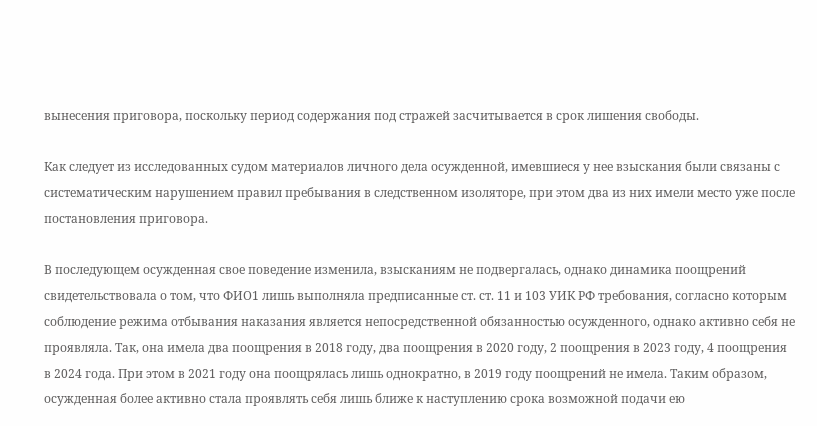вынесения приговора, поскольку период содержания под стражей засчитывается в срок лишения свободы.

Как следует из исследованных судом материалов личного дела осужденной, имевшиеся у нее взыскания были связаны с систематическим нарушением правил пребывания в следственном изоляторе, при этом два из них имели место уже после постановления приговора.

В последующем осужденная свое поведение изменила, взысканиям не подвергалась, однако динамика поощрений свидетельствовала о том, что ФИО1 лишь выполняла предписанные ст. ст. 11 и 103 УИК РФ требования, согласно которым соблюдение режима отбывания наказания является непосредственной обязанностью осужденного, однако активно себя не проявляла. Так, она имела два поощрения в 2018 году, два поощрения в 2020 году, 2 поощрения в 2023 году, 4 поощрения в 2024 года. При этом в 2021 году она поощрялась лишь однократно, в 2019 году поощрений не имела. Таким образом, осужденная более активно стала проявлять себя лишь ближе к наступлению срока возможной подачи ею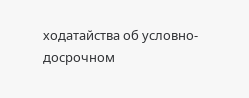ходатайства об условно-досрочном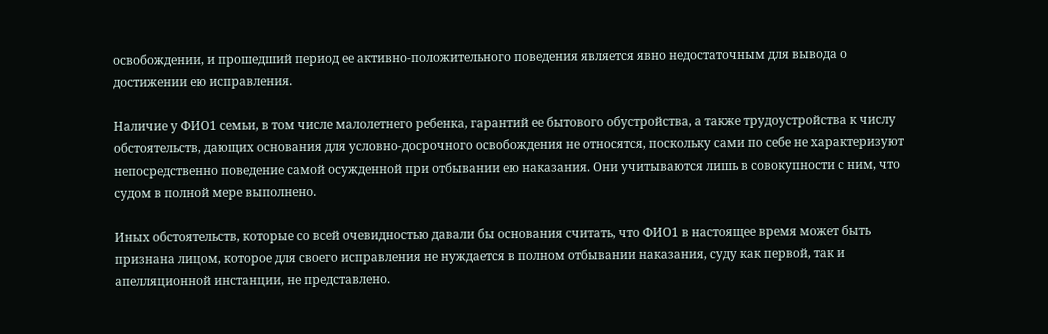освобождении, и прошедший период ее активно-положительного поведения является явно недостаточным для вывода о достижении ею исправления.

Наличие у ФИО1 семьи, в том числе малолетнего ребенка, гарантий ее бытового обустройства, а также трудоустройства к числу обстоятельств, дающих основания для условно-досрочного освобождения не относятся, поскольку сами по себе не характеризуют непосредственно поведение самой осужденной при отбывании ею наказания. Они учитываются лишь в совокупности с ним, что судом в полной мере выполнено.

Иных обстоятельств, которые со всей очевидностью давали бы основания считать, что ФИО1 в настоящее время может быть признана лицом, которое для своего исправления не нуждается в полном отбывании наказания, суду как первой, так и апелляционной инстанции, не представлено.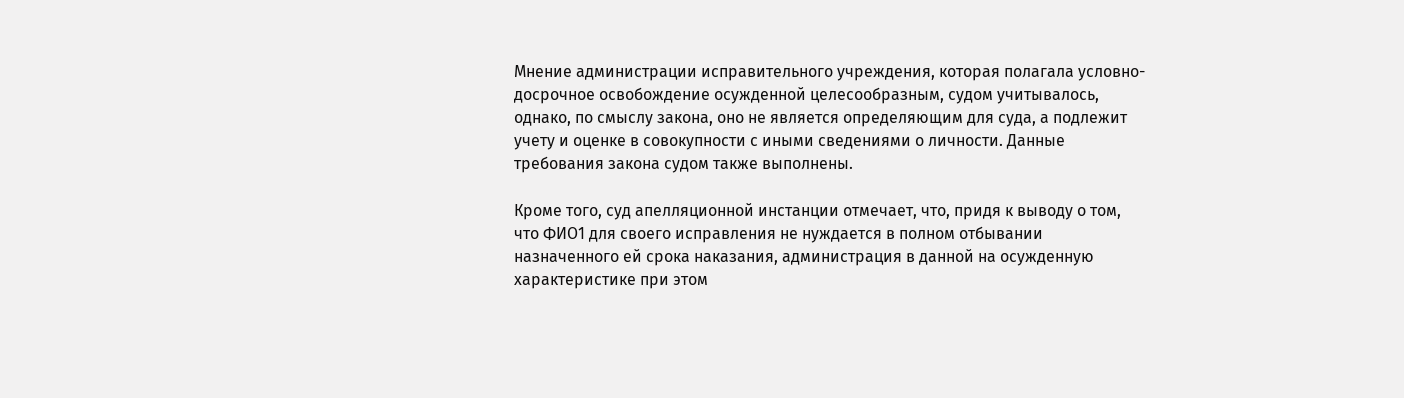Мнение администрации исправительного учреждения, которая полагала условно-досрочное освобождение осужденной целесообразным, судом учитывалось, однако, по смыслу закона, оно не является определяющим для суда, а подлежит учету и оценке в совокупности с иными сведениями о личности. Данные требования закона судом также выполнены.

Кроме того, суд апелляционной инстанции отмечает, что, придя к выводу о том, что ФИО1 для своего исправления не нуждается в полном отбывании назначенного ей срока наказания, администрация в данной на осужденную характеристике при этом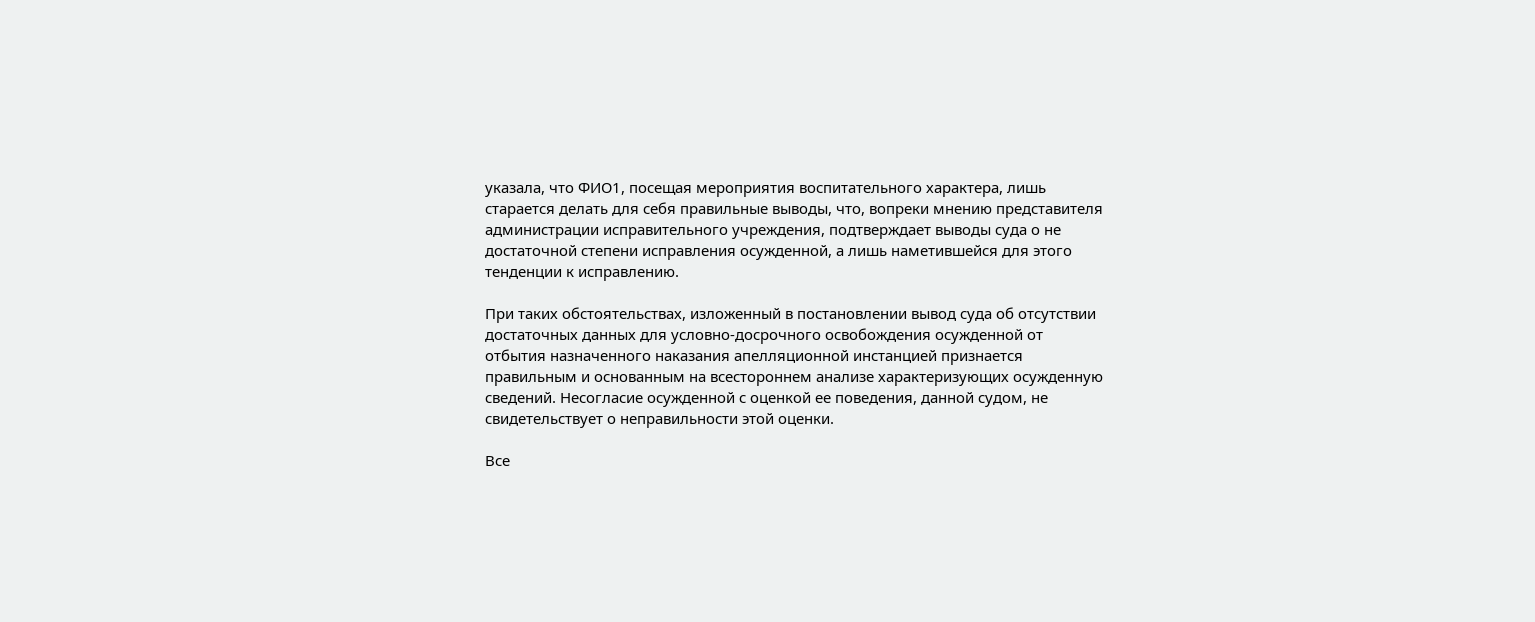указала, что ФИО1, посещая мероприятия воспитательного характера, лишь старается делать для себя правильные выводы, что, вопреки мнению представителя администрации исправительного учреждения, подтверждает выводы суда о не достаточной степени исправления осужденной, а лишь наметившейся для этого тенденции к исправлению.

При таких обстоятельствах, изложенный в постановлении вывод суда об отсутствии достаточных данных для условно-досрочного освобождения осужденной от отбытия назначенного наказания апелляционной инстанцией признается правильным и основанным на всестороннем анализе характеризующих осужденную сведений. Несогласие осужденной с оценкой ее поведения, данной судом, не свидетельствует о неправильности этой оценки.

Все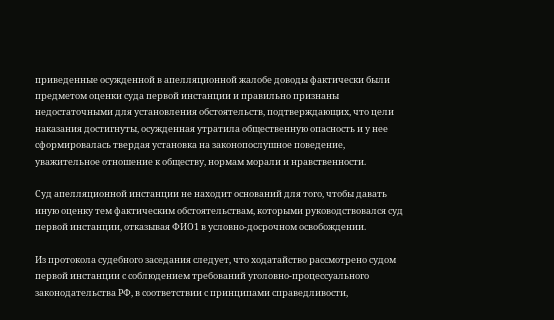приведенные осужденной в апелляционной жалобе доводы фактически были предметом оценки суда первой инстанции и правильно признаны недостаточными для установления обстоятельств, подтверждающих, что цели наказания достигнуты, осужденная утратила общественную опасность и у нее сформировалась твердая установка на законопослушное поведение, уважительное отношение к обществу, нормам морали и нравственности.

Суд апелляционной инстанции не находит оснований для того, чтобы давать иную оценку тем фактическим обстоятельствам, которыми руководствовался суд первой инстанции, отказывая ФИО1 в условно-досрочном освобождении.

Из протокола судебного заседания следует, что ходатайство рассмотрено судом первой инстанции с соблюдением требований уголовно-процессуального законодательства РФ, в соответствии с принципами справедливости,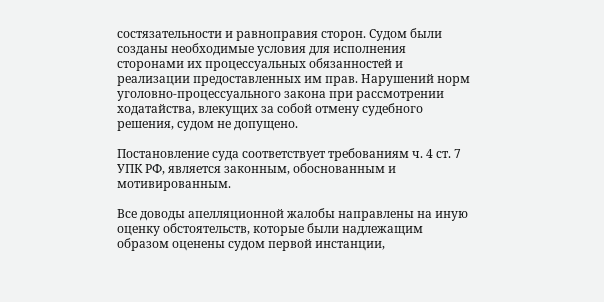состязательности и равноправия сторон. Судом были созданы необходимые условия для исполнения сторонами их процессуальных обязанностей и реализации предоставленных им прав. Нарушений норм уголовно-процессуального закона при рассмотрении ходатайства, влекущих за собой отмену судебного решения, судом не допущено.

Постановление суда соответствует требованиям ч. 4 ст. 7 УПК РФ, является законным, обоснованным и мотивированным.

Все доводы апелляционной жалобы направлены на иную оценку обстоятельств, которые были надлежащим образом оценены судом первой инстанции,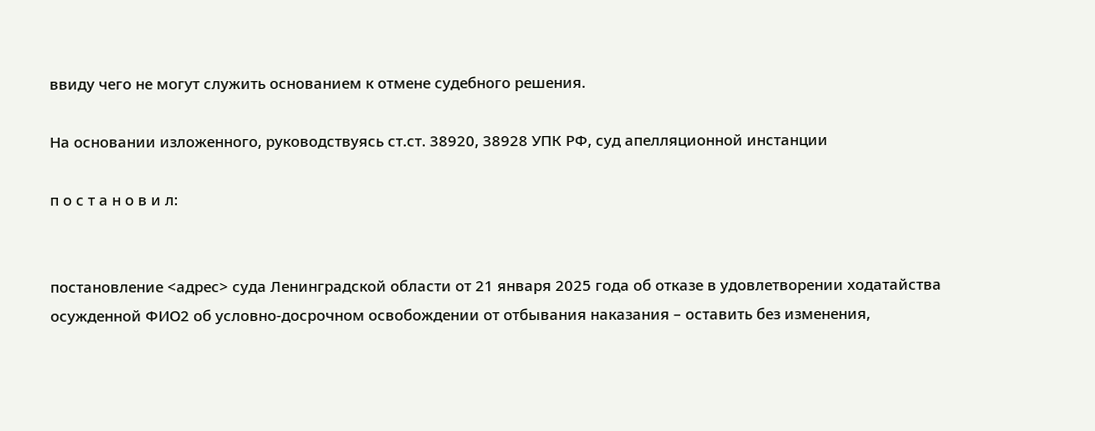ввиду чего не могут служить основанием к отмене судебного решения.

На основании изложенного, руководствуясь ст.ст. 38920, 38928 УПК РФ, суд апелляционной инстанции

п о с т а н о в и л:


постановление <адрес> суда Ленинградской области от 21 января 2025 года об отказе в удовлетворении ходатайства осужденной ФИО2 об условно-досрочном освобождении от отбывания наказания – оставить без изменения,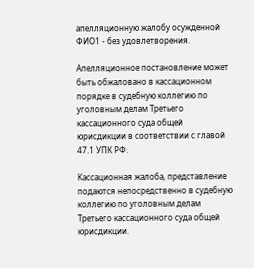апелляционную жалобу осужденной ФИО1 - без удовлетворения.

Апелляционное постановление может быть обжаловано в кассационном порядке в судебную коллегию по уголовным делам Третьего кассационного суда общей юрисдикции в соответствии с главой 47.1 УПК РФ.

Кассационная жалоба, представление подаются непосредственно в судебную коллегию по уголовным делам Третьего кассационного суда общей юрисдикции.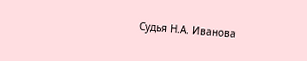Судья Н.А. Иванова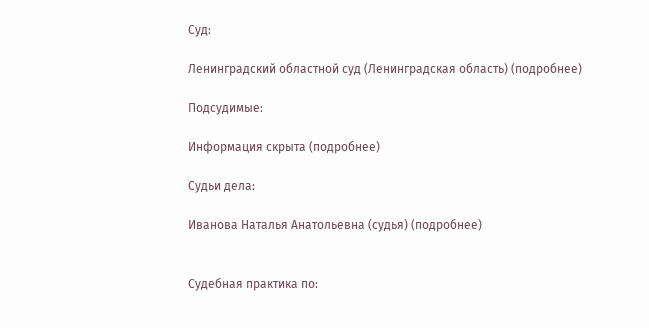Суд:

Ленинградский областной суд (Ленинградская область) (подробнее)

Подсудимые:

Информация скрыта (подробнее)

Судьи дела:

Иванова Наталья Анатольевна (судья) (подробнее)


Судебная практика по: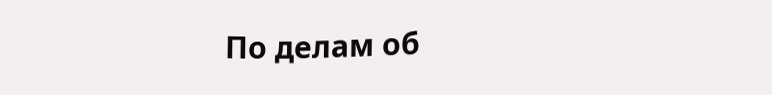По делам об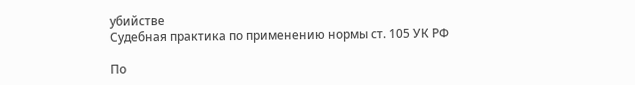убийстве
Судебная практика по применению нормы ст. 105 УК РФ

По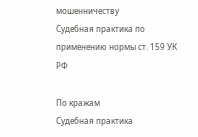мошенничеству
Судебная практика по применению нормы ст. 159 УК РФ

По кражам
Судебная практика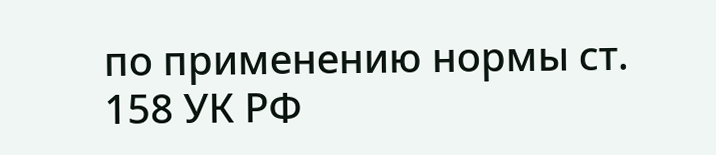по применению нормы ст. 158 УК РФ